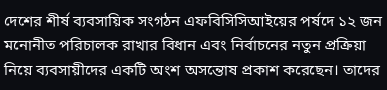দেশের শীর্ষ ব্যবসায়িক সংগঠন এফবিসিসিআইয়ের পর্ষদে ১২ জন মনোনীত পরিচালক রাখার বিধান এবং নির্বাচনের নতুন প্রক্রিয়া নিয়ে ব্যবসায়ীদের একটি অংশ অসন্তোষ প্রকাশ করেছেন। তাদের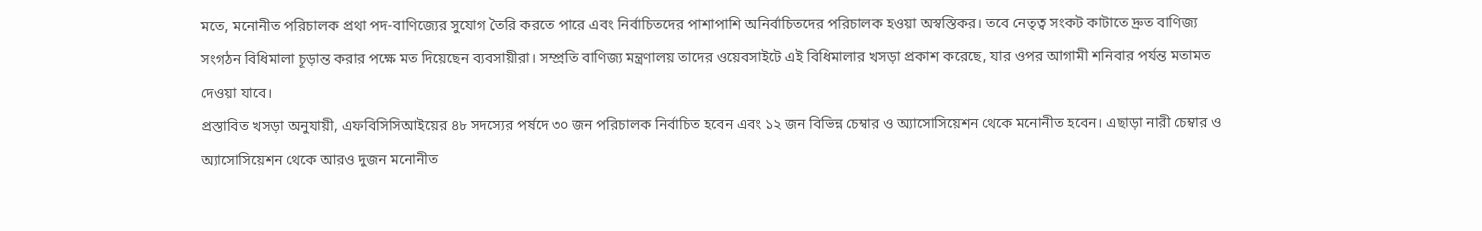মতে, মনোনীত পরিচালক প্রথা পদ-বাণিজ্যের সুযোগ তৈরি করতে পারে এবং নির্বাচিতদের পাশাপাশি অনির্বাচিতদের পরিচালক হওয়া অস্বস্তিকর। তবে নেতৃত্ব সংকট কাটাতে দ্রুত বাণিজ্য সংগঠন বিধিমালা চূড়ান্ত করার পক্ষে মত দিয়েছেন ব্যবসায়ীরা। সম্প্রতি বাণিজ্য মন্ত্রণালয় তাদের ওয়েবসাইটে এই বিধিমালার খসড়া প্রকাশ করেছে, যার ওপর আগামী শনিবার পর্যন্ত মতামত দেওয়া যাবে।
প্রস্তাবিত খসড়া অনুযায়ী, এফবিসিসিআইয়ের ৪৮ সদস্যের পর্ষদে ৩০ জন পরিচালক নির্বাচিত হবেন এবং ১২ জন বিভিন্ন চেম্বার ও অ্যাসোসিয়েশন থেকে মনোনীত হবেন। এছাড়া নারী চেম্বার ও অ্যাসোসিয়েশন থেকে আরও দুজন মনোনীত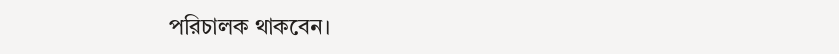পরিচালক থাকবেন।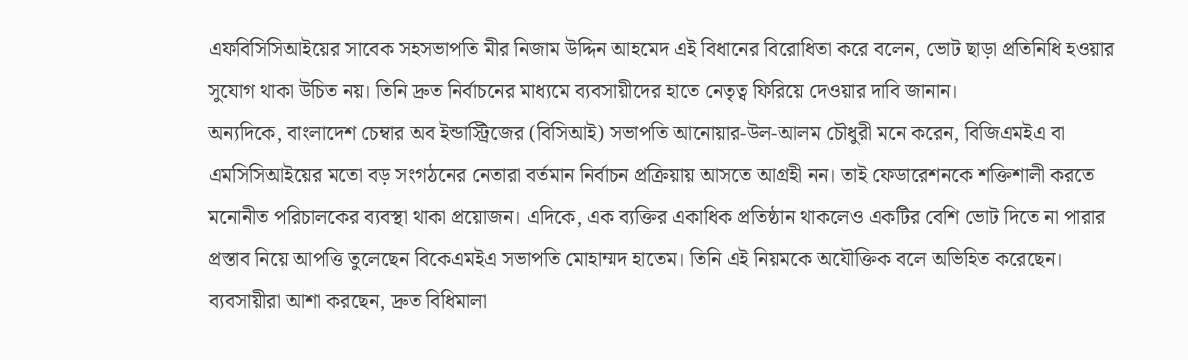এফবিসিসিআইয়ের সাবেক সহসভাপতি মীর নিজাম উদ্দিন আহমেদ এই বিধানের বিরোধিতা করে বলেন, ভোট ছাড়া প্রতিনিধি হওয়ার সুযোগ থাকা উচিত নয়। তিনি দ্রুত নির্বাচনের মাধ্যমে ব্যবসায়ীদের হাতে নেতৃত্ব ফিরিয়ে দেওয়ার দাবি জানান।
অন্যদিকে, বাংলাদেশ চেম্বার অব ইন্ডাস্ট্রিজের (বিসিআই) সভাপতি আনোয়ার-উল-আলম চৌধুরী মনে করেন, বিজিএমইএ বা এমসিসিআইয়ের মতো বড় সংগঠনের নেতারা বর্তমান নির্বাচন প্রক্রিয়ায় আসতে আগ্রহী নন। তাই ফেডারেশনকে শক্তিশালী করতে মনোনীত পরিচালকের ব্যবস্থা থাকা প্রয়োজন। এদিকে, এক ব্যক্তির একাধিক প্রতিষ্ঠান থাকলেও একটির বেশি ভোট দিতে না পারার প্রস্তাব নিয়ে আপত্তি তুলেছেন বিকেএমইএ সভাপতি মোহাম্মদ হাতেম। তিনি এই নিয়মকে অযৌক্তিক বলে অভিহিত করেছেন। ব্যবসায়ীরা আশা করছেন, দ্রুত বিধিমালা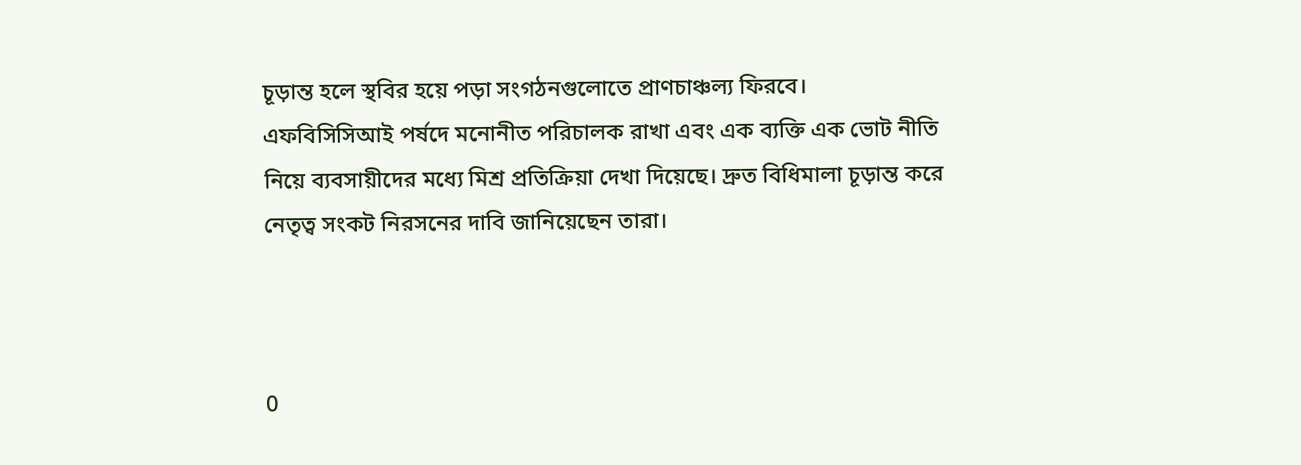চূড়ান্ত হলে স্থবির হয়ে পড়া সংগঠনগুলোতে প্রাণচাঞ্চল্য ফিরবে।
এফবিসিসিআই পর্ষদে মনোনীত পরিচালক রাখা এবং এক ব্যক্তি এক ভোট নীতি নিয়ে ব্যবসায়ীদের মধ্যে মিশ্র প্রতিক্রিয়া দেখা দিয়েছে। দ্রুত বিধিমালা চূড়ান্ত করে নেতৃত্ব সংকট নিরসনের দাবি জানিয়েছেন তারা।



0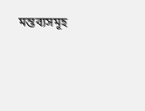মন্তব্যসমূহ